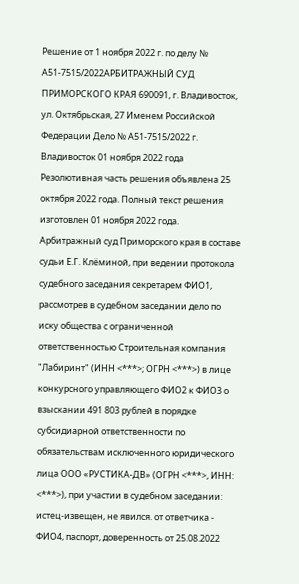Решение от 1 ноября 2022 г. по делу № А51-7515/2022АРБИТРАЖНЫЙ СУД ПРИМОРСКОГО КРАЯ 690091, г. Владивосток, ул. Октябрьская, 27 Именем Российской Федерации Дело № А51-7515/2022 г. Владивосток 01 ноября 2022 года Резолютивная часть решения объявлена 25 октября 2022 года. Полный текст решения изготовлен 01 ноября 2022 года. Арбитражный суд Приморского края в составе судьи Е.Г. Клёминой, при ведении протокола судебного заседания секретарем ФИО1, рассмотрев в судебном заседании дело по иску общества с ограниченной ответственностью Строительная компания "Лабиринт" (ИНН <***>; ОГРН <***>) в лице конкурсного управляющего ФИО2 к ФИО3 о взыскании 491 803 рублей в порядке субсидиарной ответственности по обязательствам исключенного юридического лица ООО «РУСТИКА-ДВ» (ОГРН <***>, ИНН: <***>), при участии в судебном заседании: истец-извещен, не явился. от ответчика - ФИО4, паспорт, доверенность от 25.08.2022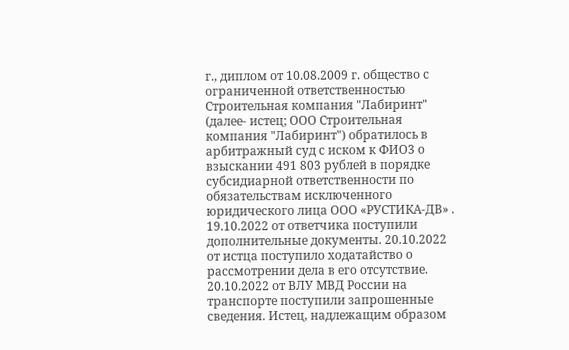г., диплом от 10.08.2009 г. общество с ограниченной ответственностью Строительная компания "Лабиринт" (далее- истец; ООО Строительная компания "Лабиринт") обратилось в арбитражный суд с иском к ФИО3 о взыскании 491 803 рублей в порядке субсидиарной ответственности по обязательствам исключенного юридического лица ООО «РУСТИКА-ДВ» . 19.10.2022 от ответчика поступили дополнительные документы. 20.10.2022 от истца поступило ходатайство о рассмотрении дела в его отсутствие. 20.10.2022 от ВЛУ МВД России на транспорте поступили запрошенные сведения. Истец, надлежащим образом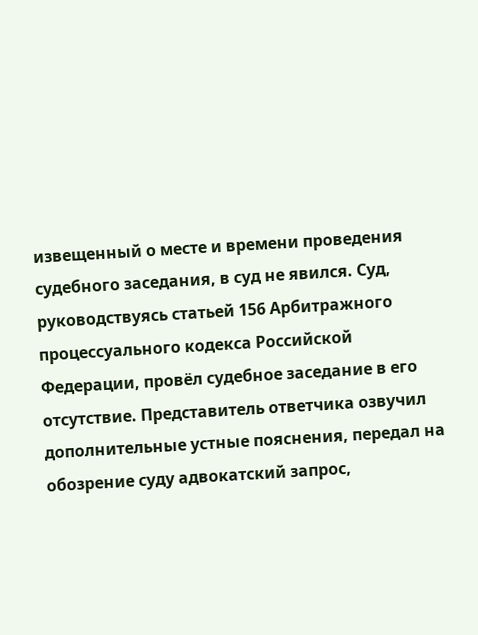извещенный о месте и времени проведения судебного заседания, в суд не явился. Суд, руководствуясь статьей 156 Арбитражного процессуального кодекса Российской Федерации, провёл судебное заседание в его отсутствие. Представитель ответчика озвучил дополнительные устные пояснения, передал на обозрение суду адвокатский запрос,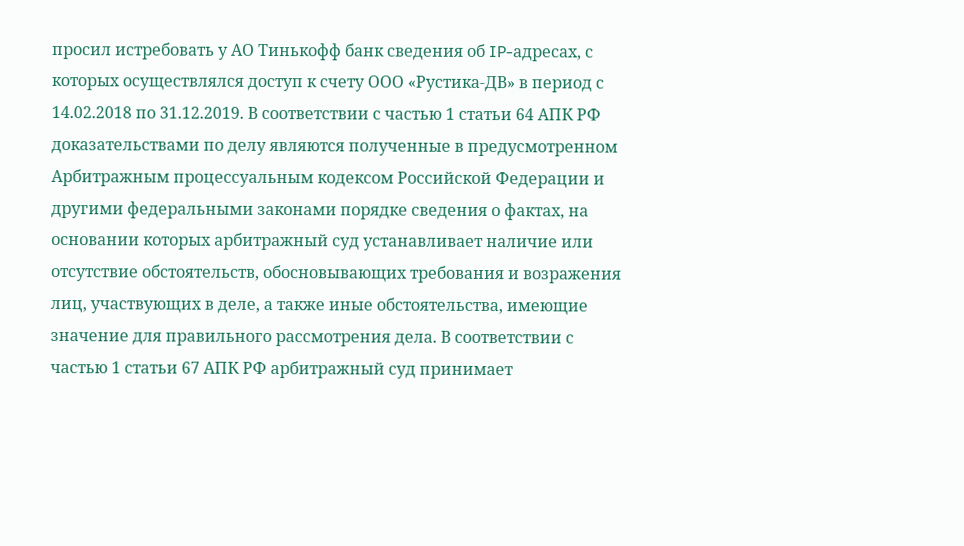просил истребовать у АО Тинькофф банк сведения об IP-адресах, с которых осуществлялся доступ к счету ООО «Рустика-ДВ» в период с 14.02.2018 по 31.12.2019. В соответствии с частью 1 статьи 64 АПК РФ доказательствами по делу являются полученные в предусмотренном Арбитражным процессуальным кодексом Российской Федерации и другими федеральными законами порядке сведения о фактах, на основании которых арбитражный суд устанавливает наличие или отсутствие обстоятельств, обосновывающих требования и возражения лиц, участвующих в деле, а также иные обстоятельства, имеющие значение для правильного рассмотрения дела. В соответствии с частью 1 статьи 67 АПК РФ арбитражный суд принимает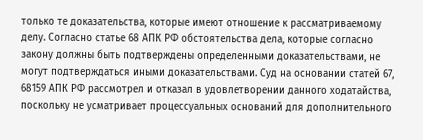только те доказательства, которые имеют отношение к рассматриваемому делу. Согласно статье 68 АПК РФ обстоятельства дела, которые согласно закону должны быть подтверждены определенными доказательствами, не могут подтверждаться иными доказательствами. Суд на основании статей 67, 68159 АПК РФ рассмотрел и отказал в удовлетворении данного ходатайства, поскольку не усматривает процессуальных оснований для дополнительного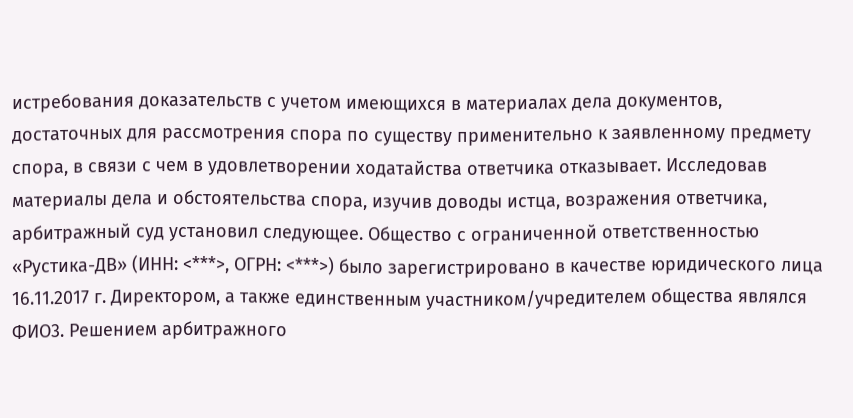истребования доказательств с учетом имеющихся в материалах дела документов, достаточных для рассмотрения спора по существу применительно к заявленному предмету спора, в связи с чем в удовлетворении ходатайства ответчика отказывает. Исследовав материалы дела и обстоятельства спора, изучив доводы истца, возражения ответчика, арбитражный суд установил следующее. Общество с ограниченной ответственностью «Рустика-ДВ» (ИНН: <***>, ОГРН: <***>) было зарегистрировано в качестве юридического лица 16.11.2017 г. Директором, а также единственным участником/учредителем общества являлся ФИО3. Решением арбитражного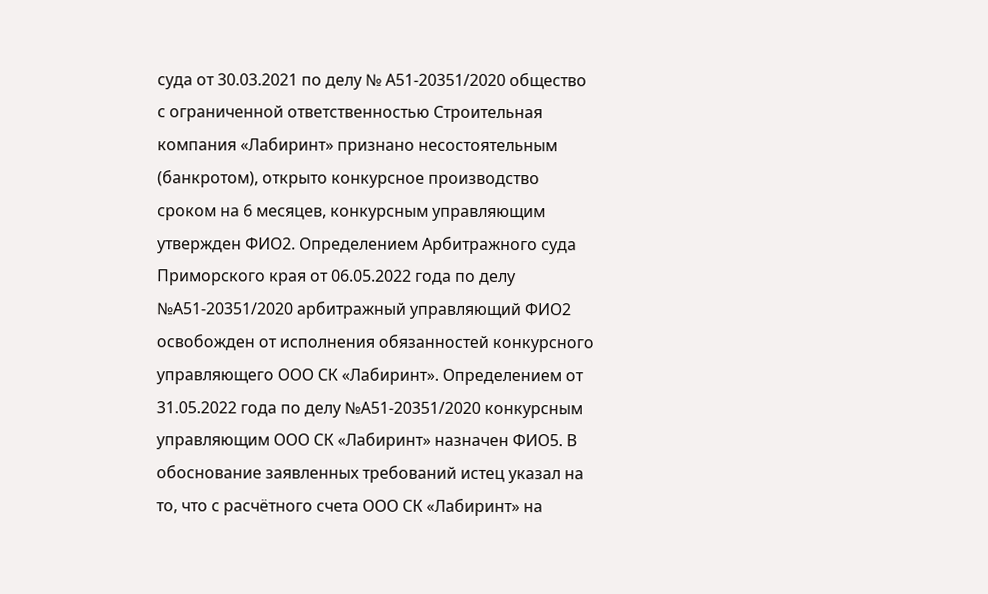суда от 30.03.2021 по делу № А51-20351/2020 общество с ограниченной ответственностью Строительная компания «Лабиринт» признано несостоятельным (банкротом), открыто конкурсное производство сроком на 6 месяцев, конкурсным управляющим утвержден ФИО2. Определением Арбитражного суда Приморского края от 06.05.2022 года по делу №А51-20351/2020 арбитражный управляющий ФИО2 освобожден от исполнения обязанностей конкурсного управляющего ООО СК «Лабиринт». Определением от 31.05.2022 года по делу №А51-20351/2020 конкурсным управляющим ООО СК «Лабиринт» назначен ФИО5. В обоснование заявленных требований истец указал на то, что с расчётного счета ООО СК «Лабиринт» на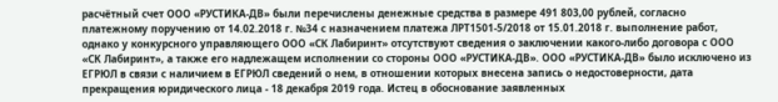расчётный счет ООО «РУСТИКА-ДВ» были перечислены денежные средства в размере 491 803,00 рублей, согласно платежному поручению от 14.02.2018 г. №34 с назначением платежа ЛРТ1501-5/2018 от 15.01.2018 г. выполнение работ, однако у конкурсного управляющего ООО «СК Лабиринт» отсутствуют сведения о заключении какого-либо договора с ООО «СК Лабиринт», а также его надлежащем исполнении со стороны ООО «РУСТИКА-ДВ». ООО «РУСТИКА-ДВ» было исключено из ЕГРЮЛ в связи с наличием в ЕГРЮЛ сведений о нем, в отношении которых внесена запись о недостоверности, дата прекращения юридического лица - 18 декабря 2019 года. Истец в обоснование заявленных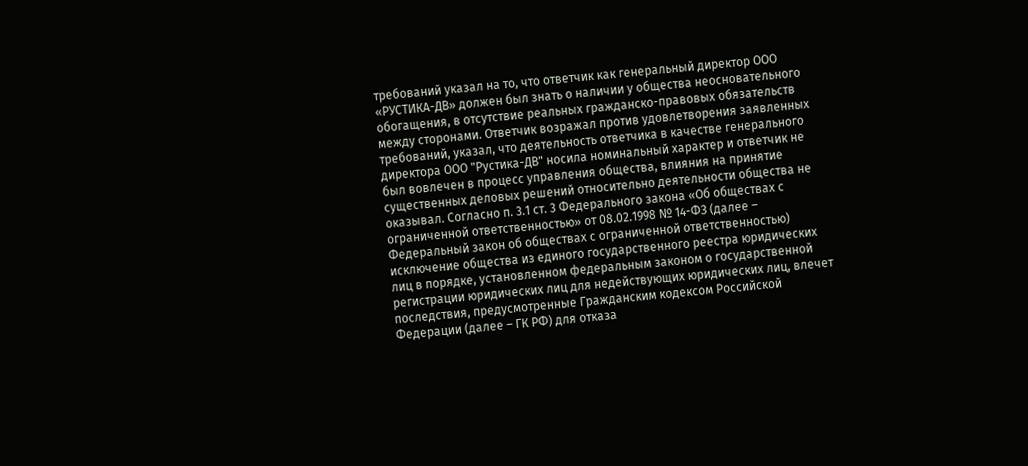требований указал на то, что ответчик как генеральный директор ООО «РУСТИКА-ДВ» должен был знать о наличии у общества неосновательного обогащения, в отсутствие реальных гражданско-правовых обязательств между сторонами. Ответчик возражал против удовлетворения заявленных требований, указал, что деятельность ответчика в качестве генерального директора ООО "Рустика-ДВ" носила номинальный характер и ответчик не был вовлечен в процесс управления общества, влияния на принятие существенных деловых решений относительно деятельности общества не оказывал. Согласно п. 3.1 ст. 3 Федерального закона «Об обществах с ограниченной ответственностью» от 08.02.1998 № 14-ФЗ (далее – Федеральный закон об обществах с ограниченной ответственностью) исключение общества из единого государственного реестра юридических лиц в порядке, установленном федеральным законом о государственной регистрации юридических лиц для недействующих юридических лиц, влечет последствия, предусмотренные Гражданским кодексом Российской Федерации (далее – ГК РФ) для отказа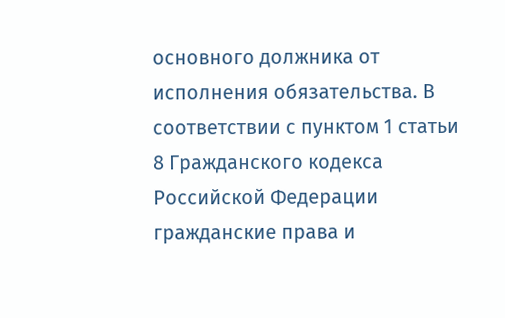основного должника от исполнения обязательства. В соответствии с пунктом 1 статьи 8 Гражданского кодекса Российской Федерации гражданские права и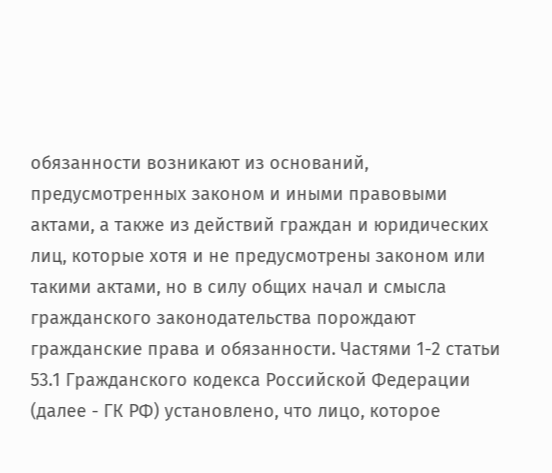обязанности возникают из оснований, предусмотренных законом и иными правовыми актами, а также из действий граждан и юридических лиц, которые хотя и не предусмотрены законом или такими актами, но в силу общих начал и смысла гражданского законодательства порождают гражданские права и обязанности. Частями 1-2 статьи 53.1 Гражданского кодекса Российской Федерации (далее - ГК РФ) установлено, что лицо, которое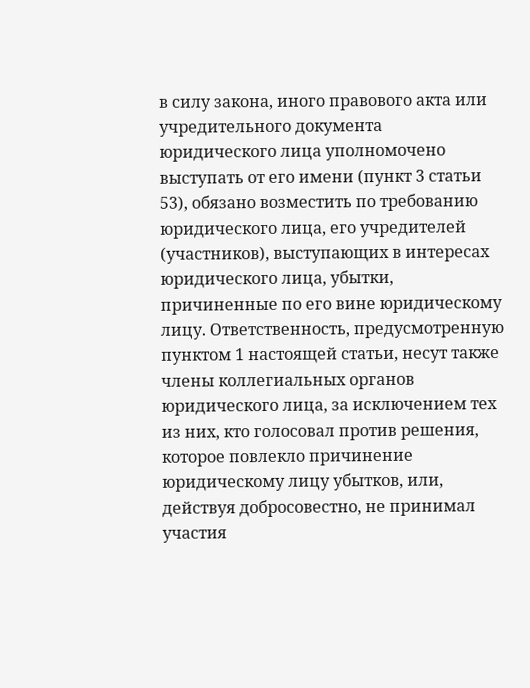в силу закона, иного правового акта или учредительного документа юридического лица уполномочено выступать от его имени (пункт 3 статьи 53), обязано возместить по требованию юридического лица, его учредителей (участников), выступающих в интересах юридического лица, убытки, причиненные по его вине юридическому лицу. Ответственность, предусмотренную пунктом 1 настоящей статьи, несут также члены коллегиальных органов юридического лица, за исключением тех из них, кто голосовал против решения, которое повлекло причинение юридическому лицу убытков, или, действуя добросовестно, не принимал участия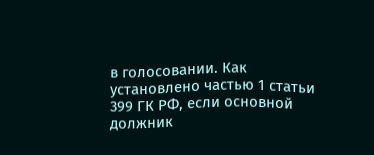в голосовании. Как установлено частью 1 статьи 399 ГК РФ, если основной должник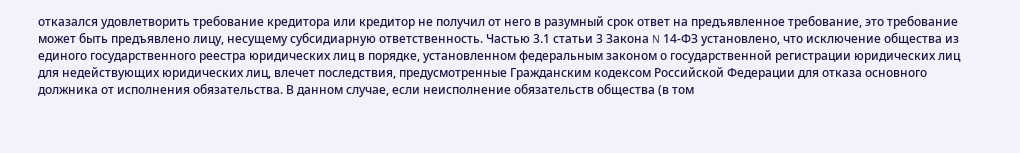отказался удовлетворить требование кредитора или кредитор не получил от него в разумный срок ответ на предъявленное требование, это требование может быть предъявлено лицу, несущему субсидиарную ответственность. Частью 3.1 статьи 3 Закона N 14-ФЗ установлено, что исключение общества из единого государственного реестра юридических лиц в порядке, установленном федеральным законом о государственной регистрации юридических лиц для недействующих юридических лиц, влечет последствия, предусмотренные Гражданским кодексом Российской Федерации для отказа основного должника от исполнения обязательства. В данном случае, если неисполнение обязательств общества (в том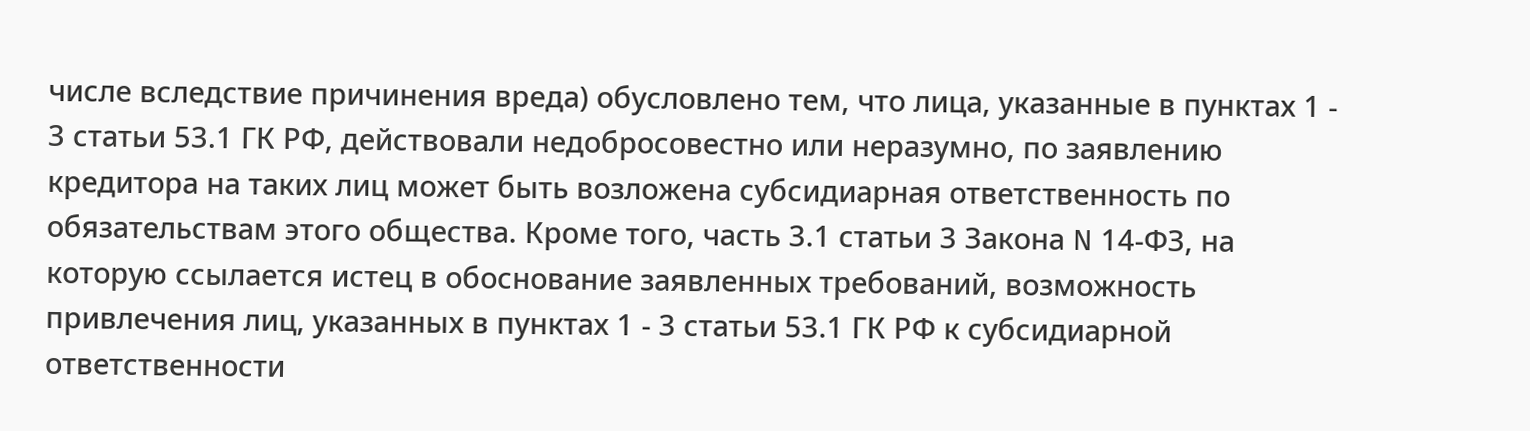числе вследствие причинения вреда) обусловлено тем, что лица, указанные в пунктах 1 - 3 статьи 53.1 ГК РФ, действовали недобросовестно или неразумно, по заявлению кредитора на таких лиц может быть возложена субсидиарная ответственность по обязательствам этого общества. Кроме того, часть 3.1 статьи 3 Закона N 14-ФЗ, на которую ссылается истец в обоснование заявленных требований, возможность привлечения лиц, указанных в пунктах 1 - 3 статьи 53.1 ГК РФ к субсидиарной ответственности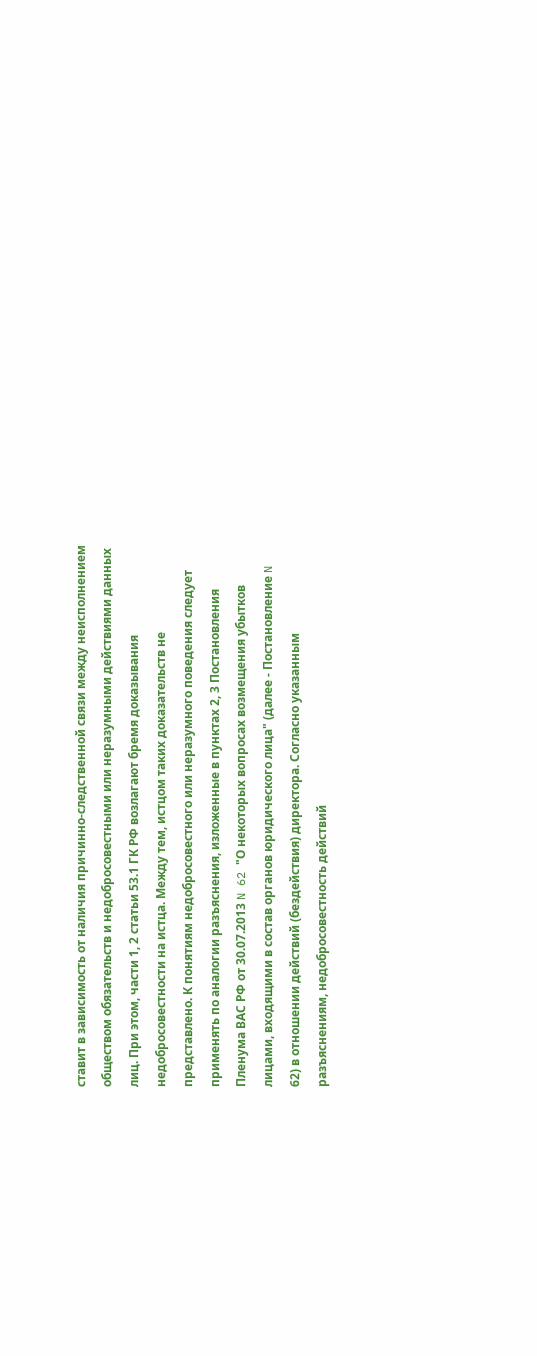ставит в зависимость от наличия причинно-следственной связи между неисполнением обществом обязательств и недобросовестными или неразумными действиями данных лиц. При этом, части 1, 2 статьи 53.1 ГК РФ возлагают бремя доказывания недобросовестности на истца. Между тем, истцом таких доказательств не представлено. К понятиям недобросовестного или неразумного поведения следует применять по аналогии разъяснения, изложенные в пунктах 2, 3 Постановления Пленума ВАС РФ от 30.07.2013 N 62 "О некоторых вопросах возмещения убытков лицами, входящими в состав органов юридического лица" (далее - Постановление N 62) в отношении действий (бездействия) директора. Согласно указанным разъяснениям, недобросовестность действий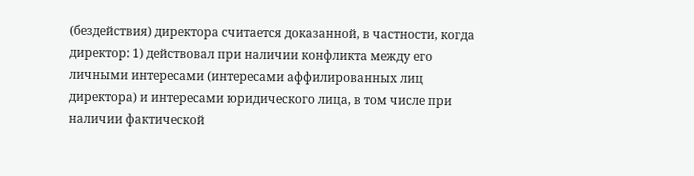(бездействия) директора считается доказанной, в частности, когда директор: 1) действовал при наличии конфликта между его личными интересами (интересами аффилированных лиц директора) и интересами юридического лица, в том числе при наличии фактической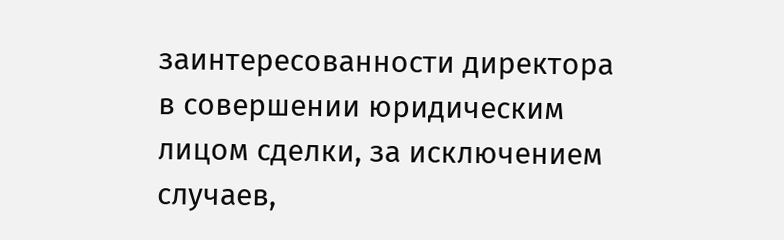заинтересованности директора в совершении юридическим лицом сделки, за исключением случаев,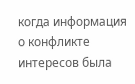когда информация о конфликте интересов была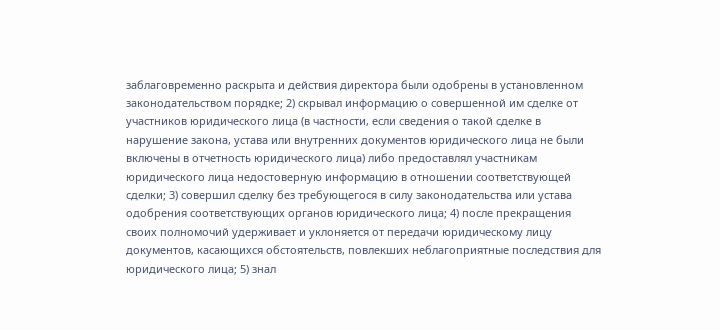заблаговременно раскрыта и действия директора были одобрены в установленном законодательством порядке; 2) скрывал информацию о совершенной им сделке от участников юридического лица (в частности, если сведения о такой сделке в нарушение закона, устава или внутренних документов юридического лица не были включены в отчетность юридического лица) либо предоставлял участникам юридического лица недостоверную информацию в отношении соответствующей сделки; 3) совершил сделку без требующегося в силу законодательства или устава одобрения соответствующих органов юридического лица; 4) после прекращения своих полномочий удерживает и уклоняется от передачи юридическому лицу документов, касающихся обстоятельств, повлекших неблагоприятные последствия для юридического лица; 5) знал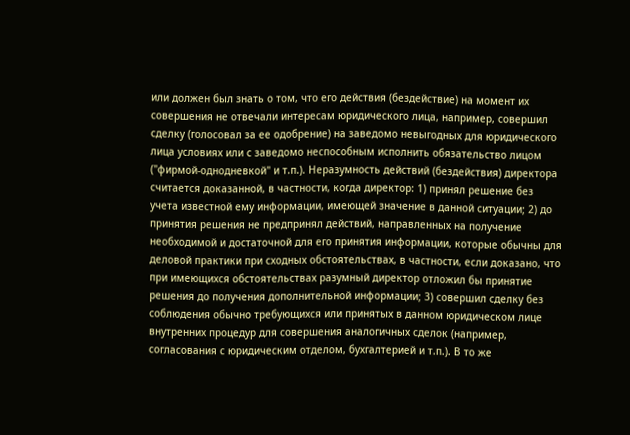или должен был знать о том, что его действия (бездействие) на момент их совершения не отвечали интересам юридического лица, например, совершил сделку (голосовал за ее одобрение) на заведомо невыгодных для юридического лица условиях или с заведомо неспособным исполнить обязательство лицом ("фирмой-однодневкой" и т.п.). Неразумность действий (бездействия) директора считается доказанной, в частности, когда директор: 1) принял решение без учета известной ему информации, имеющей значение в данной ситуации; 2) до принятия решения не предпринял действий, направленных на получение необходимой и достаточной для его принятия информации, которые обычны для деловой практики при сходных обстоятельствах, в частности, если доказано, что при имеющихся обстоятельствах разумный директор отложил бы принятие решения до получения дополнительной информации; 3) совершил сделку без соблюдения обычно требующихся или принятых в данном юридическом лице внутренних процедур для совершения аналогичных сделок (например, согласования с юридическим отделом, бухгалтерией и т.п.). В то же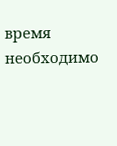время необходимо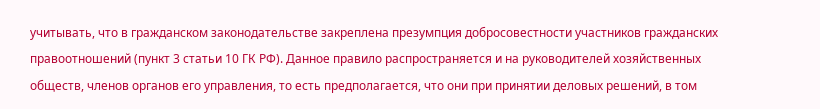учитывать, что в гражданском законодательстве закреплена презумпция добросовестности участников гражданских правоотношений (пункт 3 статьи 10 ГК РФ). Данное правило распространяется и на руководителей хозяйственных обществ, членов органов его управления, то есть предполагается, что они при принятии деловых решений, в том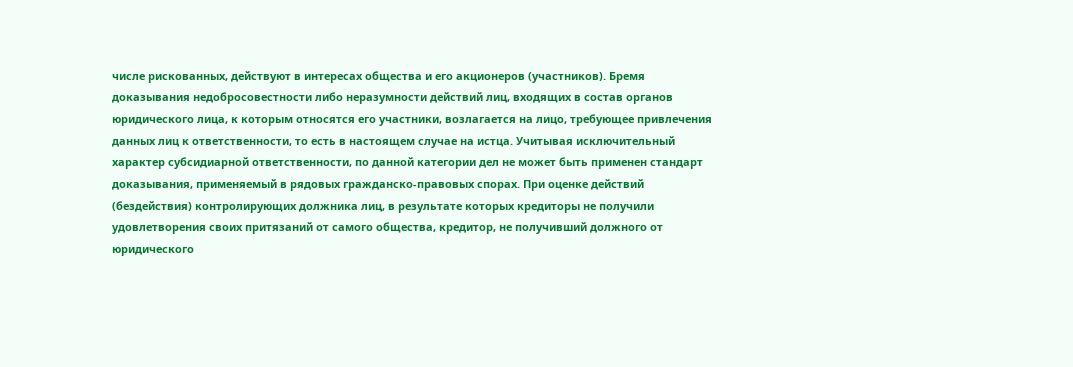числе рискованных, действуют в интересах общества и его акционеров (участников). Бремя доказывания недобросовестности либо неразумности действий лиц, входящих в состав органов юридического лица, к которым относятся его участники, возлагается на лицо, требующее привлечения данных лиц к ответственности, то есть в настоящем случае на истца. Учитывая исключительный характер субсидиарной ответственности, по данной категории дел не может быть применен стандарт доказывания, применяемый в рядовых гражданско-правовых спорах. При оценке действий (бездействия) контролирующих должника лиц, в результате которых кредиторы не получили удовлетворения своих притязаний от самого общества, кредитор, не получивший должного от юридического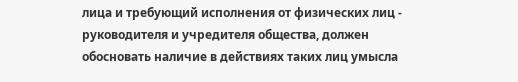лица и требующий исполнения от физических лиц - руководителя и учредителя общества, должен обосновать наличие в действиях таких лиц умысла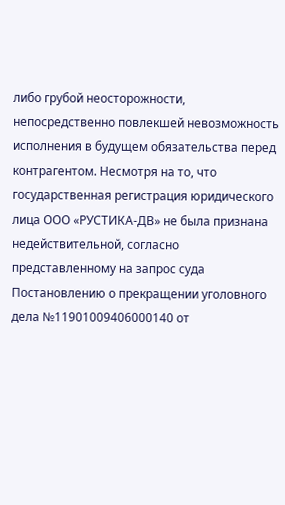либо грубой неосторожности, непосредственно повлекшей невозможность исполнения в будущем обязательства перед контрагентом. Несмотря на то, что государственная регистрация юридического лица ООО «РУСТИКА-ДВ» не была признана недействительной, согласно представленному на запрос суда Постановлению о прекращении уголовного дела №11901009406000140 от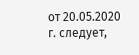от 20.05.2020 г. следует,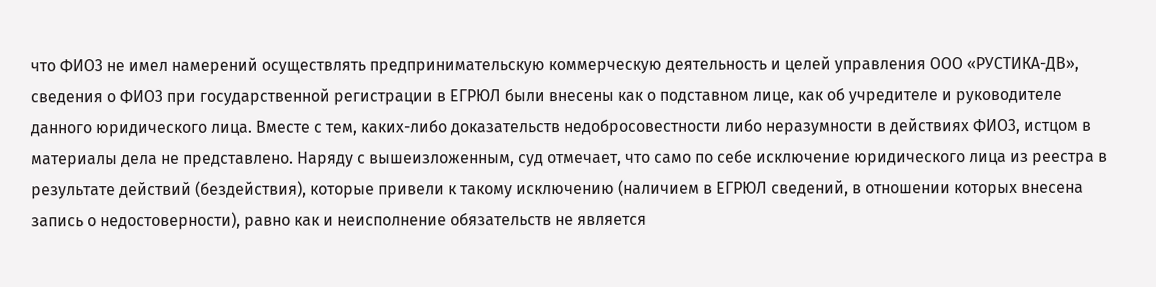что ФИО3 не имел намерений осуществлять предпринимательскую коммерческую деятельность и целей управления ООО «РУСТИКА-ДВ», сведения о ФИО3 при государственной регистрации в ЕГРЮЛ были внесены как о подставном лице, как об учредителе и руководителе данного юридического лица. Вместе с тем, каких-либо доказательств недобросовестности либо неразумности в действиях ФИО3, истцом в материалы дела не представлено. Наряду с вышеизложенным, суд отмечает, что само по себе исключение юридического лица из реестра в результате действий (бездействия), которые привели к такому исключению (наличием в ЕГРЮЛ сведений, в отношении которых внесена запись о недостоверности), равно как и неисполнение обязательств не является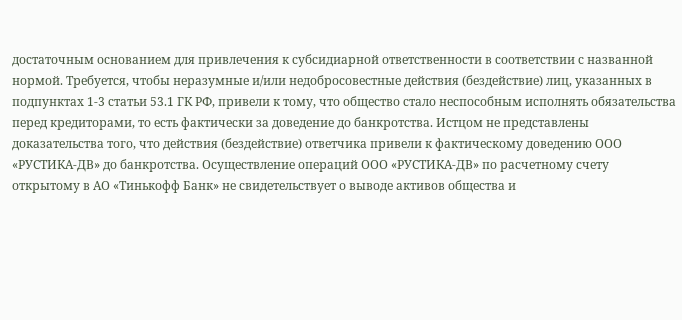достаточным основанием для привлечения к субсидиарной ответственности в соответствии с названной нормой. Требуется, чтобы неразумные и/или недобросовестные действия (бездействие) лиц, указанных в подпунктах 1-3 статьи 53.1 ГК РФ, привели к тому, что общество стало неспособным исполнять обязательства перед кредиторами, то есть фактически за доведение до банкротства. Истцом не представлены доказательства того, что действия (бездействие) ответчика привели к фактическому доведению ООО «РУСТИКА-ДВ» до банкротства. Осуществление операций ООО «РУСТИКА-ДВ» по расчетному счету открытому в АО «Тинькофф Банк» не свидетельствует о выводе активов общества и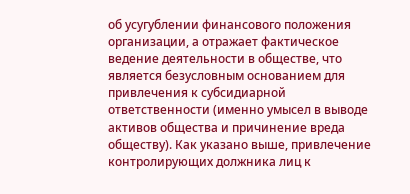об усугублении финансового положения организации, а отражает фактическое ведение деятельности в обществе, что является безусловным основанием для привлечения к субсидиарной ответственности (именно умысел в выводе активов общества и причинение вреда обществу). Как указано выше, привлечение контролирующих должника лиц к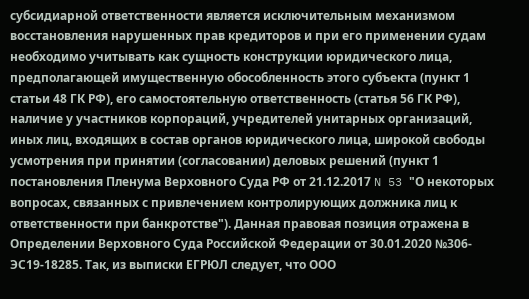субсидиарной ответственности является исключительным механизмом восстановления нарушенных прав кредиторов и при его применении судам необходимо учитывать как сущность конструкции юридического лица, предполагающей имущественную обособленность этого субъекта (пункт 1 статьи 48 ГК РФ), его самостоятельную ответственность (статья 56 ГК РФ), наличие у участников корпораций, учредителей унитарных организаций, иных лиц, входящих в состав органов юридического лица, широкой свободы усмотрения при принятии (согласовании) деловых решений (пункт 1 постановления Пленума Верховного Суда РФ от 21.12.2017 N 53 "О некоторых вопросах, связанных с привлечением контролирующих должника лиц к ответственности при банкротстве"). Данная правовая позиция отражена в Определении Верховного Суда Российской Федерации от 30.01.2020 №306-ЭС19-18285. Так, из выписки ЕГРЮЛ следует, что ООО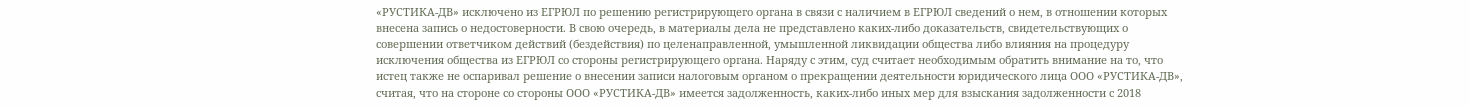«РУСТИКА-ДВ» исключено из ЕГРЮЛ по решению регистрирующего органа в связи с наличием в ЕГРЮЛ сведений о нем, в отношении которых внесена запись о недостоверности. В свою очередь, в материалы дела не представлено каких-либо доказательств, свидетельствующих о совершении ответчиком действий (бездействия) по целенаправленной, умышленной ликвидации общества либо влияния на процедуру исключения общества из ЕГРЮЛ со стороны регистрирующего органа. Наряду с этим, суд считает необходимым обратить внимание на то, что истец также не оспаривал решение о внесении записи налоговым органом о прекращении деятельности юридического лица ООО «РУСТИКА-ДВ», считая, что на стороне со стороны ООО «РУСТИКА-ДВ» имеется задолженность, каких-либо иных мер для взыскания задолженности с 2018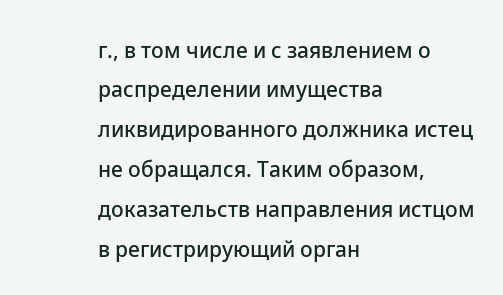г., в том числе и с заявлением о распределении имущества ликвидированного должника истец не обращался. Таким образом, доказательств направления истцом в регистрирующий орган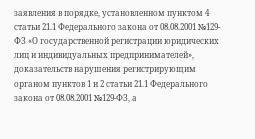заявления в порядке, установленном пунктом 4 статьи 21.1 Федерального закона от 08.08.2001 №129-ФЗ «О государственной регистрации юридических лиц и индивидуальных предпринимателей», доказательств нарушения регистрирующим органом пунктов 1 и 2 статьи 21.1 Федерального закона от 08.08.2001 №129-ФЗ, а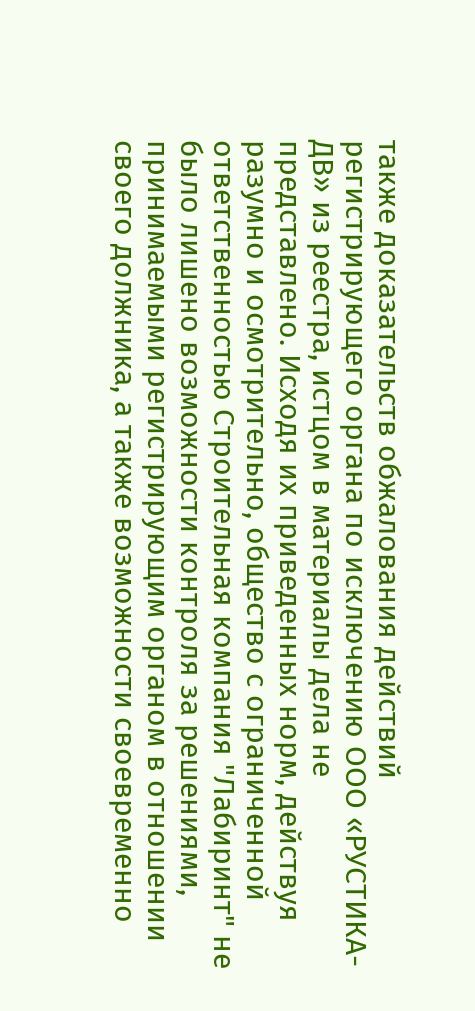также доказательств обжалования действий регистрирующего органа по исключению ООО «РУСТИКА-ДВ» из реестра, истцом в материалы дела не представлено. Исходя их приведенных норм, действуя разумно и осмотрительно, общество с ограниченной ответственностью Строительная компания "Лабиринт" не было лишено возможности контроля за решениями, принимаемыми регистрирующим органом в отношении своего должника, а также возможности своевременно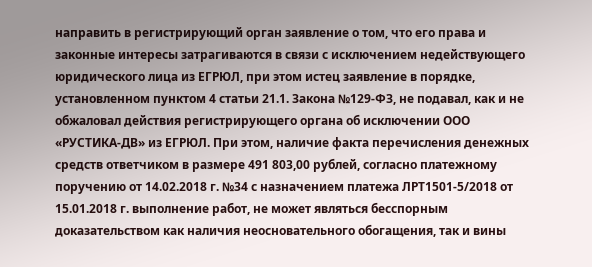направить в регистрирующий орган заявление о том, что его права и законные интересы затрагиваются в связи с исключением недействующего юридического лица из ЕГРЮЛ, при этом истец заявление в порядке, установленном пунктом 4 статьи 21.1. Закона №129-ФЗ, не подавал, как и не обжаловал действия регистрирующего органа об исключении ООО «РУСТИКА-ДВ» из ЕГРЮЛ. При этом, наличие факта перечисления денежных средств ответчиком в размере 491 803,00 рублей, согласно платежному поручению от 14.02.2018 г. №34 с назначением платежа ЛРТ1501-5/2018 от 15.01.2018 г. выполнение работ, не может являться бесспорным доказательством как наличия неосновательного обогащения, так и вины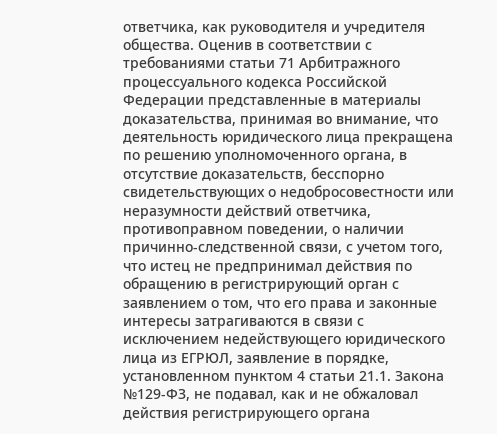ответчика, как руководителя и учредителя общества. Оценив в соответствии с требованиями статьи 71 Арбитражного процессуального кодекса Российской Федерации представленные в материалы доказательства, принимая во внимание, что деятельность юридического лица прекращена по решению уполномоченного органа, в отсутствие доказательств, бесспорно свидетельствующих о недобросовестности или неразумности действий ответчика, противоправном поведении, о наличии причинно-следственной связи, с учетом того, что истец не предпринимал действия по обращению в регистрирующий орган с заявлением о том, что его права и законные интересы затрагиваются в связи с исключением недействующего юридического лица из ЕГРЮЛ, заявление в порядке, установленном пунктом 4 статьи 21.1. Закона №129-ФЗ, не подавал, как и не обжаловал действия регистрирующего органа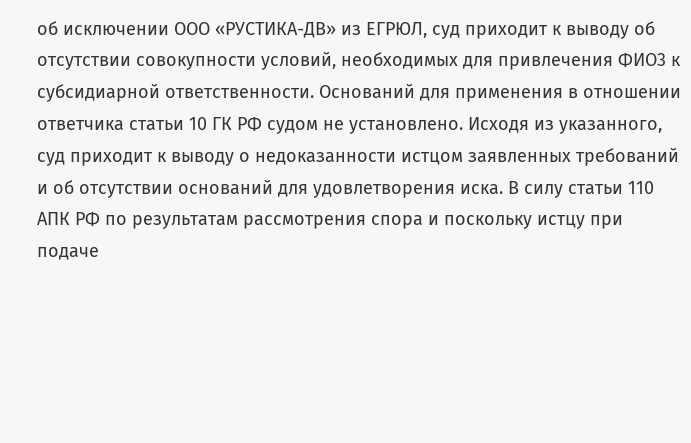об исключении ООО «РУСТИКА-ДВ» из ЕГРЮЛ, суд приходит к выводу об отсутствии совокупности условий, необходимых для привлечения ФИО3 к субсидиарной ответственности. Оснований для применения в отношении ответчика статьи 10 ГК РФ судом не установлено. Исходя из указанного, суд приходит к выводу о недоказанности истцом заявленных требований и об отсутствии оснований для удовлетворения иска. В силу статьи 110 АПК РФ по результатам рассмотрения спора и поскольку истцу при подаче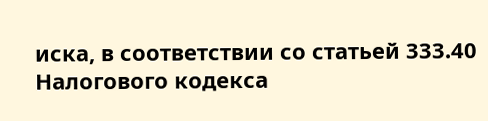иска, в соответствии со статьей 333.40 Налогового кодекса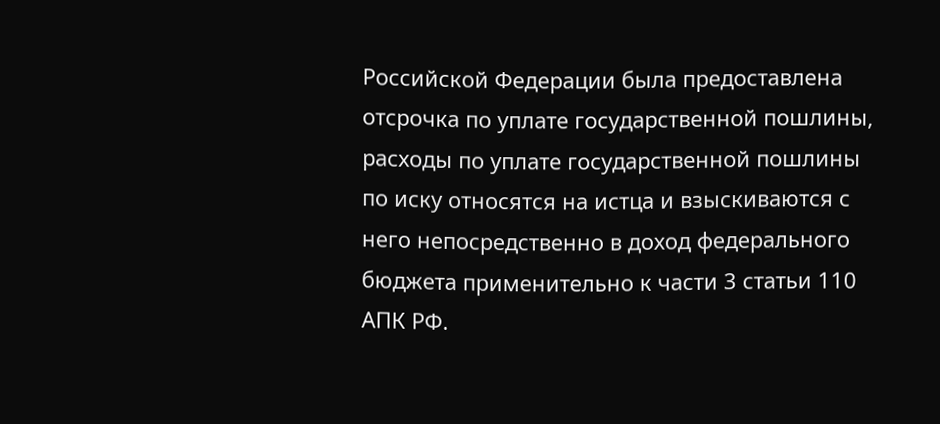Российской Федерации была предоставлена отсрочка по уплате государственной пошлины, расходы по уплате государственной пошлины по иску относятся на истца и взыскиваются с него непосредственно в доход федерального бюджета применительно к части 3 статьи 110 АПК РФ.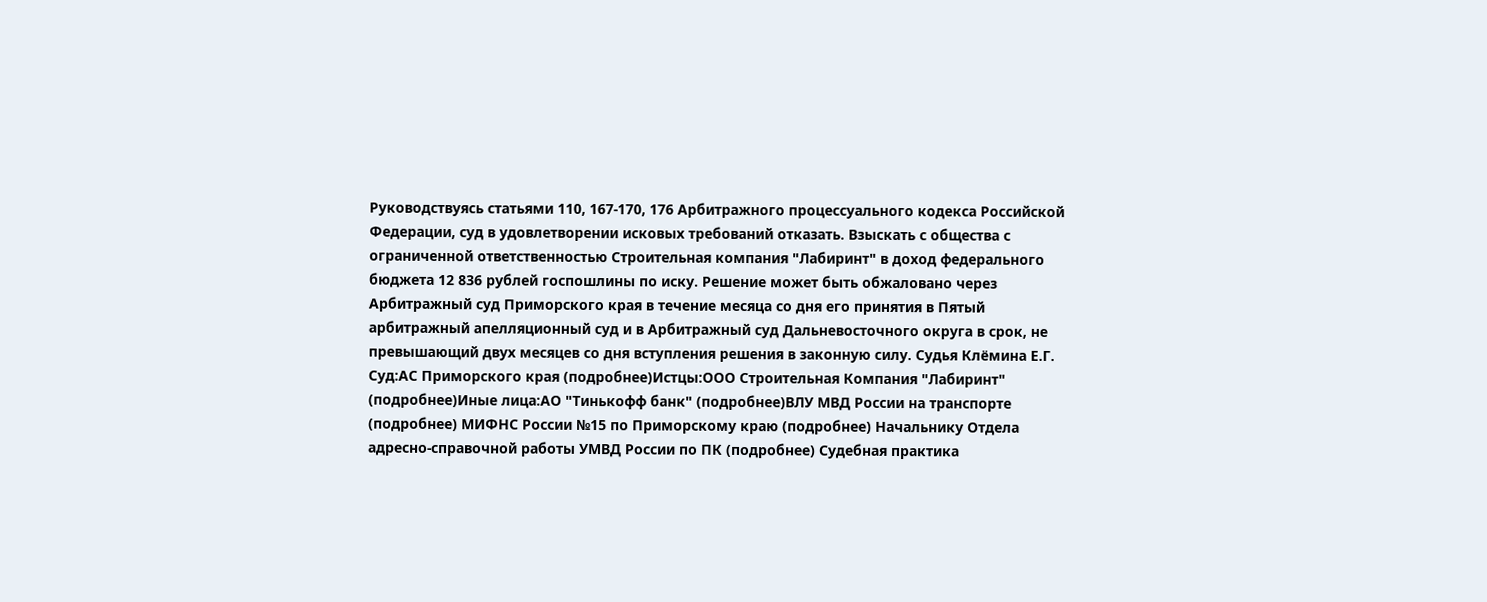Руководствуясь статьями 110, 167-170, 176 Арбитражного процессуального кодекса Российской Федерации, суд в удовлетворении исковых требований отказать. Взыскать с общества с ограниченной ответственностью Строительная компания "Лабиринт" в доход федерального бюджета 12 836 рублей госпошлины по иску. Решение может быть обжаловано через Арбитражный суд Приморского края в течение месяца со дня его принятия в Пятый арбитражный апелляционный суд и в Арбитражный суд Дальневосточного округа в срок, не превышающий двух месяцев со дня вступления решения в законную силу. Судья Клёмина Е.Г. Суд:АС Приморского края (подробнее)Истцы:ООО Строительная Компания "Лабиринт" (подробнее)Иные лица:АО "Тинькофф банк" (подробнее)ВЛУ МВД России на транспорте (подробнее) МИФНС России №15 по Приморскому краю (подробнее) Начальнику Отдела адресно-справочной работы УМВД России по ПК (подробнее) Судебная практика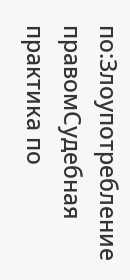по:Злоупотребление правомСудебная практика по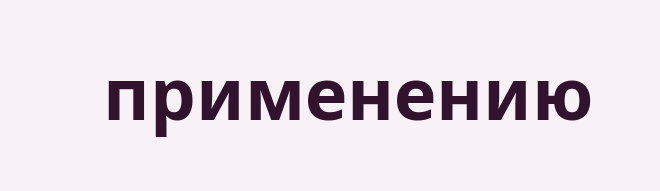применению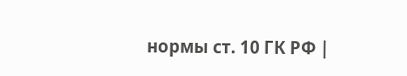нормы ст. 10 ГК РФ |